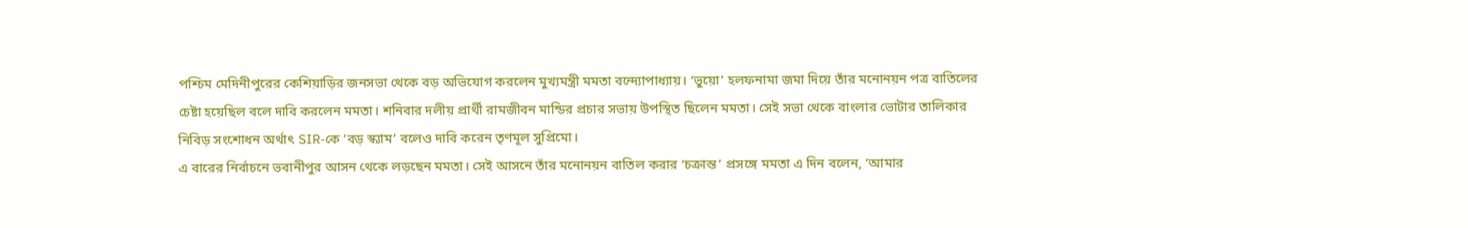পশ্চিম মেদিনীপুরের কেশিয়াড়ির জনসভা থেকে বড় অভিযোগ করলেন মুখ্যমন্ত্রী মমতা বন্দ্যোপাধ্যায়। ‘ভুয়ো’ হলফনামা জমা দিয়ে তাঁর মনোনয়ন পত্র বাতিলের চেষ্টা হয়েছিল বলে দাবি করলেন মমতা। শনিবার দলীয় প্রার্থী রামজীবন মান্ডির প্রচার সভায় উপস্থিত ছিলেন মমতা। সেই সভা থেকে বাংলার ভোটার তালিকার নিবিড় সংশোধন অর্থাৎ SIR-কে ‘বড় স্ক্যাম’ বলেও দাবি করেন তৃণমূল সুপ্রিমো।
এ বারের নির্বাচনে ভবানীপুর আসন থেকে লড়ছেন মমতা। সেই আসনে তাঁর মনোনয়ন বাতিল করার ‘চক্রান্ত’ প্রসঙ্গে মমতা এ দিন বলেন, ‘আমার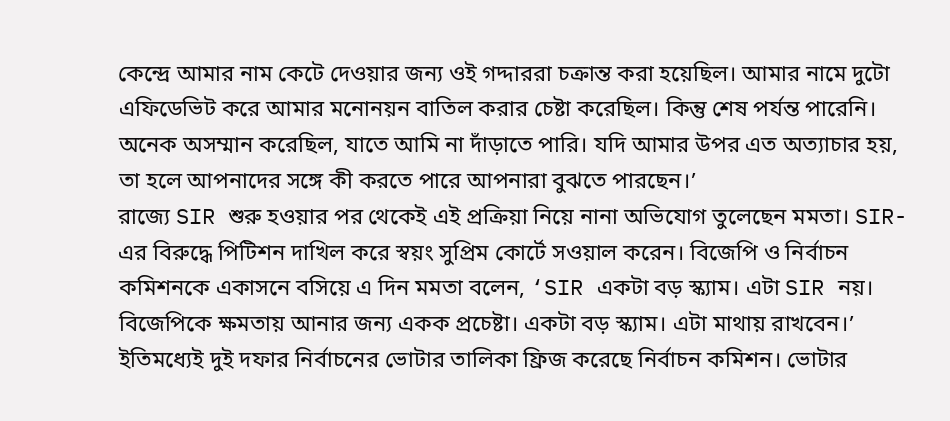কেন্দ্রে আমার নাম কেটে দেওয়ার জন্য ওই গদ্দাররা চক্রান্ত করা হয়েছিল। আমার নামে দুটো এফিডেভিট করে আমার মনোনয়ন বাতিল করার চেষ্টা করেছিল। কিন্তু শেষ পর্যন্ত পারেনি। অনেক অসম্মান করেছিল, যাতে আমি না দাঁড়াতে পারি। যদি আমার উপর এত অত্যাচার হয়, তা হলে আপনাদের সঙ্গে কী করতে পারে আপনারা বুঝতে পারছেন।’
রাজ্যে SIR শুরু হওয়ার পর থেকেই এই প্রক্রিয়া নিয়ে নানা অভিযোগ তুলেছেন মমতা। SIR-এর বিরুদ্ধে পিটিশন দাখিল করে স্বয়ং সুপ্রিম কোর্টে সওয়াল করেন। বিজেপি ও নির্বাচন কমিশনকে একাসনে বসিয়ে এ দিন মমতা বলেন, ‘SIR একটা বড় স্ক্যাম। এটা SIR নয়। বিজেপিকে ক্ষমতায় আনার জন্য একক প্রচেষ্টা। একটা বড় স্ক্যাম। এটা মাথায় রাখবেন।’
ইতিমধ্যেই দুই দফার নির্বাচনের ভোটার তালিকা ফ্রিজ করেছে নির্বাচন কমিশন। ভোটার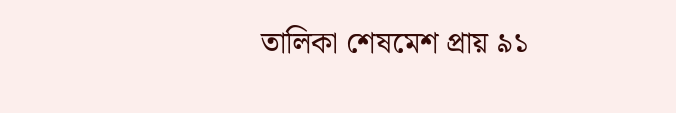তালিকা শেষমেশ প্রায় ৯১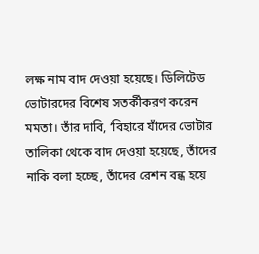লক্ষ নাম বাদ দেওয়া হয়েছে। ডিলিটেড ভোটারদের বিশেষ সতর্কীকরণ করেন মমতা। তাঁর দাবি, ‘বিহারে যাঁদের ভোটার তালিকা থেকে বাদ দেওয়া হয়েছে, তাঁদের নাকি বলা হচ্ছে, তাঁদের রেশন বন্ধ হয়ে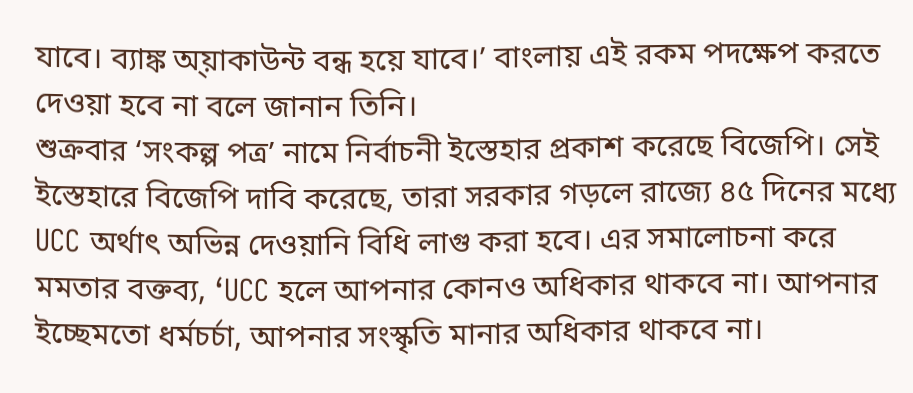যাবে। ব্যাঙ্ক অ্য়াকাউন্ট বন্ধ হয়ে যাবে।’ বাংলায় এই রকম পদক্ষেপ করতে দেওয়া হবে না বলে জানান তিনি।
শুক্রবার ‘সংকল্প পত্র’ নামে নির্বাচনী ইস্তেহার প্রকাশ করেছে বিজেপি। সেই ইস্তেহারে বিজেপি দাবি করেছে, তারা সরকার গড়লে রাজ্যে ৪৫ দিনের মধ্যে UCC অর্থাৎ অভিন্ন দেওয়ানি বিধি লাগু করা হবে। এর সমালোচনা করে মমতার বক্তব্য, ‘UCC হলে আপনার কোনও অধিকার থাকবে না। আপনার ইচ্ছেমতো ধর্মচর্চা, আপনার সংস্কৃতি মানার অধিকার থাকবে না।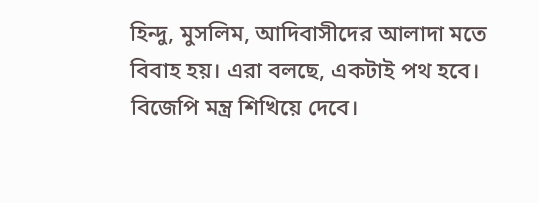হিন্দু, মুসলিম, আদিবাসীদের আলাদা মতে বিবাহ হয়। এরা বলছে, একটাই পথ হবে। বিজেপি মন্ত্র শিখিয়ে দেবে।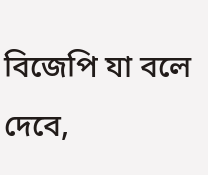বিজেপি যা বলে দেবে,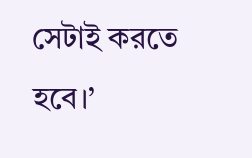সেটাই করতে হবে।’